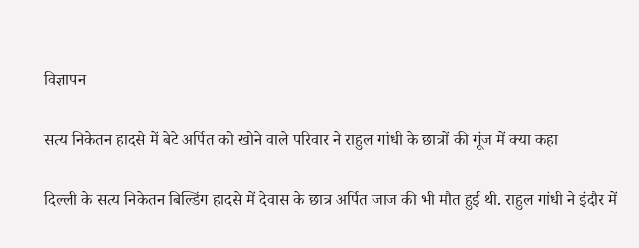विज्ञापन

सत्य निकेतन हादसे में बेटे अर्पित को खोने वाले परिवार ने राहुल गांधी के छात्रों की गूंज में क्या कहा

दिल्ली के सत्य निकेतन बिल्डिंग हादसे में देवास के छात्र अर्पित जाज की भी मौत हुई थी. राहुल गांधी ने इंदौर में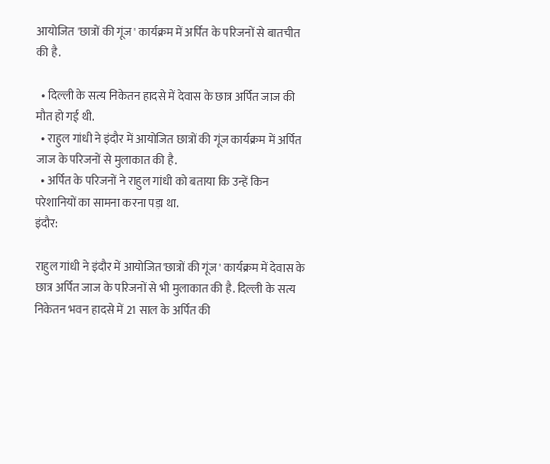आयोजित 'छात्रों की गूंज' कार्यक्रम में अर्पित के परिजनों से बातचीत की है.

  • दिल्ली के सत्य निकेतन हादसे में देवास के छात्र अर्पित जाज की मौत हो गई थी.
  • राहुल गांधी ने इंदौर में आयोजित छात्रों की गूंज कार्यक्रम में अर्पित जाज के परिजनों से मुलाकात की है.
  • अर्पित के परिजनों ने राहुल गांधी को बताया कि उन्हें किन परेशानियों का सामना करना पड़ा था.
इंदौर:

राहुल गांधी ने इंदौर में आयोजित'छात्रों की गूंज' कार्यक्रम में देवास के छात्र अर्पित जाज के परिजनों से भी मुलाकात की है. दिल्ली के सत्य निकेतन भवन हादसे में 21 साल के अर्पित की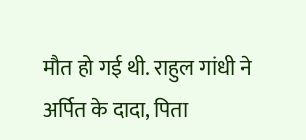मौत हो गई थी. राहुल गांधी ने अर्पित के दादा, पिता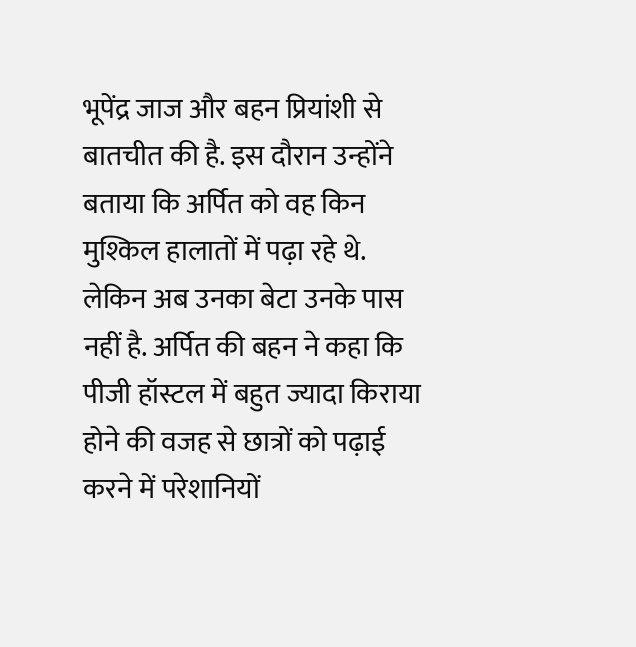भूपेंद्र जाज और बहन प्रियांशी से बातचीत की है. इस दौरान उन्होंने बताया कि अर्पित को वह किन मुश्किल हालातों में पढ़ा रहे थे. लेकिन अब उनका बेटा उनके पास नहीं है. अर्पित की बहन ने कहा कि पीजी हॉस्टल में बहुत ज्यादा किराया होने की वजह से छात्रों को पढ़ाई करने में परेशानियों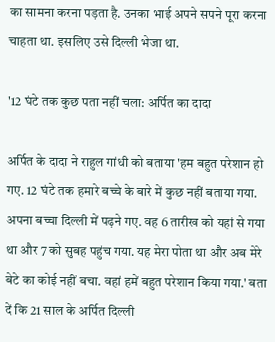का सामना करना पड़ता है. उनका भाई अपने सपने पूरा करना चाहता था. इसलिए उसे दिल्ली भेजा था.

'12 घंटे तक कुछ पता नहीं चला: अर्पित का दादा

अर्पित के दादा ने राहुल गांधी को बताया 'हम बहुत परेशान हो गए. 12 घंटे तक हमारे बच्चे के बारे में कुछ नहीं बताया गया. अपना बच्चा दिल्ली में पढ़ने गए. वह 6 तारीख को यहां से गया था और 7 को सुबह पहुंच गया. यह मेरा पोता था और अब मेरे बेटे का कोई नहीं बचा. वहां हमें बहुत परेशान किया गया.' बता दें कि 21 साल के अर्पित दिल्ली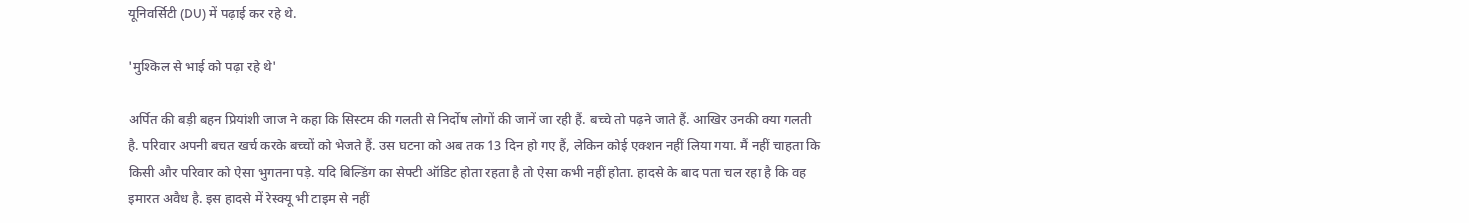यूनिवर्सिटी (DU) में पढ़ाई कर रहे थे.

'मुश्किल से भाई को पढ़ा रहे थे'

अर्पित की बड़ी बहन प्रियांशी जाज ने कहा कि सिस्टम की गलती से निर्दोष लोगों की जानें जा रही हैं. बच्चे तो पढ़ने जाते हैं. आखिर उनकी क्या गलती है. परिवार अपनी बचत खर्च करके बच्चों को भेजते हैं. उस घटना को अब तक 13 दिन हो गए हैं, लेकिन कोई एक्शन नहीं लिया गया. मैं नहीं चाहता कि किसी और परिवार को ऐसा भुगतना पड़े. यदि बिल्डिंग का सेफ्टी ऑडिट होता रहता है तो ऐसा कभी नहीं होता. हादसे के बाद पता चल रहा है कि वह इमारत अवैध है. इस हादसे में रेस्क्यू भी टाइम से नहीं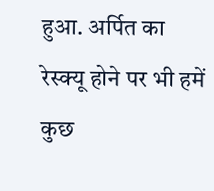हुआ. अर्पित का रेस्क्यू होने पर भी हमें कुछ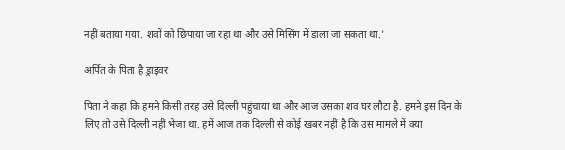नहीं बताया गया. शवों को छिपाया जा रहा था और उसे मिसिंग में डाला जा सकता था.'

अर्पित के पिता है ड्राइवर

पिता ने कहा कि हमने किसी तरह उसे दिल्ली पहुंचाया था और आज उसका शव घर लौटा है. हमने इस दिन के लिए तो उसे दिल्ली नहीं भेजा था. हमें आज तक दिल्ली से कोई खबर नहीं है कि उस मामले में क्या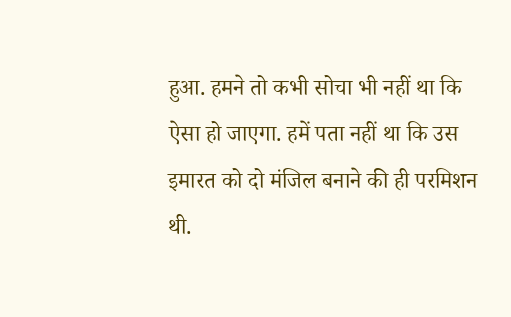हुआ. हमने तो कभी सोचा भी नहीं था कि ऐसा हो जाएगा. हमें पता नहीं था कि उस इमारत को दो मंजिल बनाने की ही परमिशन थी.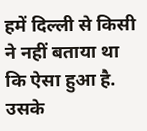हमें दिल्ली से किसी ने नहीं बताया था कि ऐसा हुआ है. उसके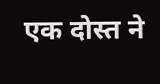एक दोस्त ने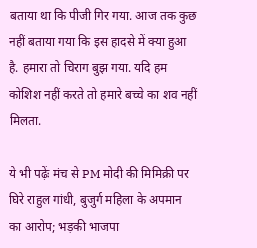बताया था कि पीजी गिर गया. आज तक कुछ नहीं बताया गया कि इस हादसे में क्या हुआ है. हमारा तो चिराग बुझ गया. यदि हम कोशिश नहीं करते तो हमारे बच्चे का शव नहीं मिलता.

ये भी पढ़ेंः मंच से PM मोदी की मिमिक्री पर घिरे राहुल गांधी, बुजुर्ग महिला के अपमान का आरोप; भड़की भाजपा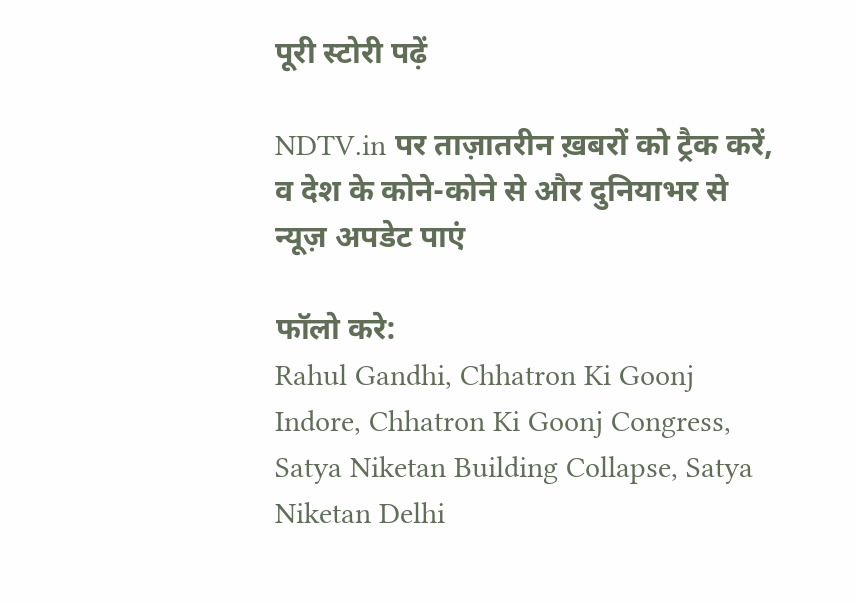पूरी स्टोरी पढ़ें

NDTV.in पर ताज़ातरीन ख़बरों को ट्रैक करें, व देश के कोने-कोने से और दुनियाभर से न्यूज़ अपडेट पाएं

फॉलो करे:
Rahul Gandhi, Chhatron Ki Goonj Indore, Chhatron Ki Goonj Congress, Satya Niketan Building Collapse, Satya Niketan Delhi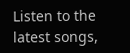Listen to the latest songs,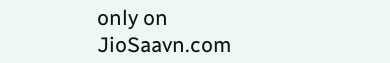only on JioSaavn.com